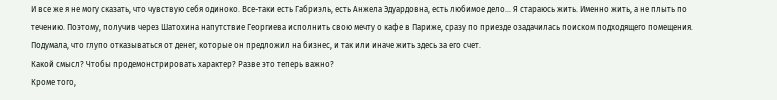И все же я не могу сказать, что чувствую себя одиноко. Все-таки есть Габриэль, есть Анжела Эдуардовна, есть любимое дело… Я стараюсь жить. Именно жить, а не плыть по течению. Поэтому, получив через Шатохина напутствие Георгиева исполнить свою мечту о кафе в Париже, сразу по приезде озадачилась поиском подходящего помещения. Подумала, что глупо отказываться от денег, которые он предложил на бизнес, и так или иначе жить здесь за его счет.
Какой смысл? Чтобы продемонстрировать характер? Разве это теперь важно?
Кроме того,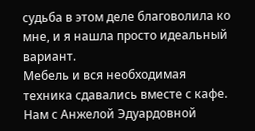судьба в этом деле благоволила ко мне, и я нашла просто идеальный вариант.
Мебель и вся необходимая техника сдавались вместе с кафе. Нам с Анжелой Эдуардовной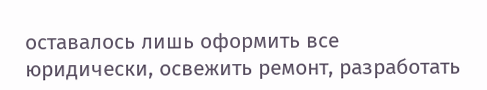оставалось лишь оформить все юридически, освежить ремонт, разработать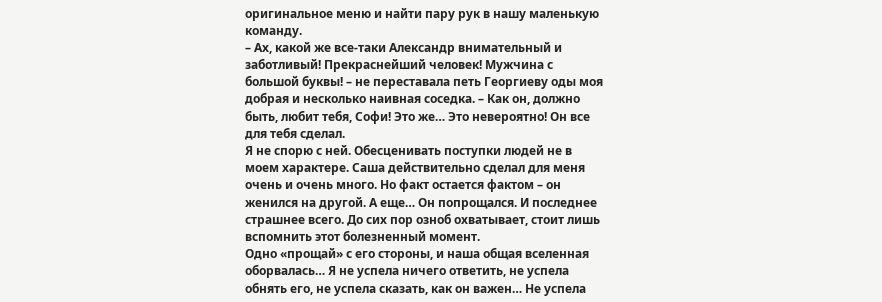оригинальное меню и найти пару рук в нашу маленькую команду.
– Ах, какой же все-таки Александр внимательный и заботливый! Прекраснейший человек! Мужчина с большой буквы! – не переставала петь Георгиеву оды моя добрая и несколько наивная соседка. – Как он, должно быть, любит тебя, Софи! Это же… Это невероятно! Он все для тебя сделал.
Я не спорю с ней. Обесценивать поступки людей не в моем характере. Саша действительно сделал для меня очень и очень много. Но факт остается фактом – он женился на другой. А еще… Он попрощался. И последнее страшнее всего. До сих пор озноб охватывает, стоит лишь вспомнить этот болезненный момент.
Одно «прощай» с его стороны, и наша общая вселенная оборвалась… Я не успела ничего ответить, не успела обнять его, не успела сказать, как он важен… Не успела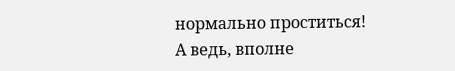нормально проститься!
А ведь, вполне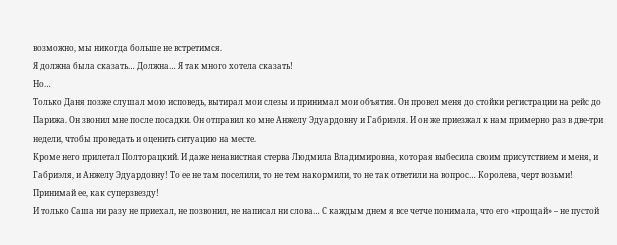возможно, мы никогда больше не встретимся.
Я должна была сказать… Должна… Я так много хотела сказать!
Но…
Только Даня позже слушал мою исповедь, вытирал мои слезы и принимал мои объятия. Он провел меня до стойки регистрации на рейс до Парижа. Он звонил мне после посадки. Он отправил ко мне Анжелу Эдуардовну и Габриэля. И он же приезжал к нам примерно раз в две-три недели, чтобы проведать и оценить ситуацию на месте.
Кроме него прилетал Полторацкий. И даже ненавистная стерва Людмила Владимировна, которая выбесила своим присутствием и меня, и Габриэля, и Анжелу Эдуардовну! То ее не там поселили, то не тем накормили, то не так ответили на вопрос… Королева, черт возьми! Принимай ее, как суперзвезду!
И только Саша ни разу не приехал, не позвонил, не написал ни слова… С каждым днем я все четче понимала, что его «прощай» – не пустой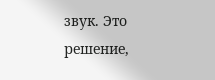звук. Это решение,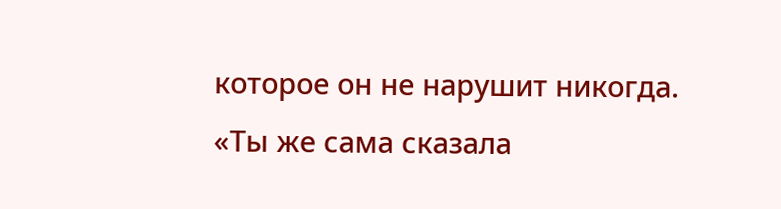которое он не нарушит никогда.
«Ты же сама сказала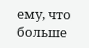ему, что больше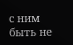с ним быть не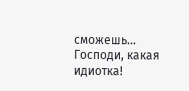сможешь… Господи, какая идиотка!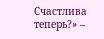Счастлива теперь?» –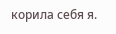корила себя я.